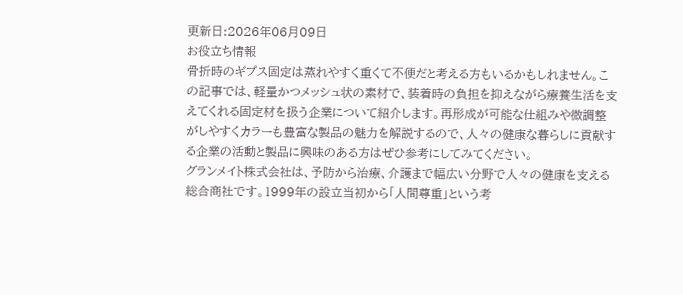更新日:2026年06月09日
お役立ち情報
骨折時のギプス固定は蒸れやすく重くて不便だと考える方もいるかもしれません。この記事では、軽量かつメッシュ状の素材で、装着時の負担を抑えながら療養生活を支えてくれる固定材を扱う企業について紹介します。再形成が可能な仕組みや微調整がしやすくカラーも豊富な製品の魅力を解説するので、人々の健康な暮らしに貢献する企業の活動と製品に興味のある方はぜひ参考にしてみてください。
グランメイト株式会社は、予防から治療、介護まで幅広い分野で人々の健康を支える総合商社です。1999年の設立当初から「人間尊重」という考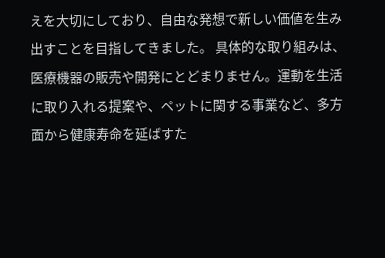えを大切にしており、自由な発想で新しい価値を生み出すことを目指してきました。 具体的な取り組みは、医療機器の販売や開発にとどまりません。運動を生活に取り入れる提案や、ペットに関する事業など、多方面から健康寿命を延ばすた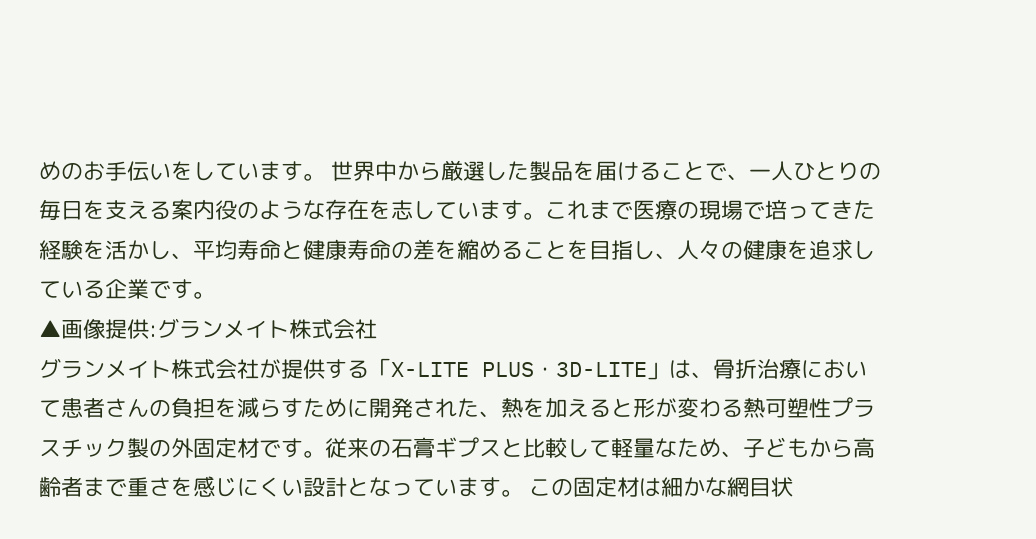めのお手伝いをしています。 世界中から厳選した製品を届けることで、一人ひとりの毎日を支える案内役のような存在を志しています。これまで医療の現場で培ってきた経験を活かし、平均寿命と健康寿命の差を縮めることを目指し、人々の健康を追求している企業です。
▲画像提供:グランメイト株式会社
グランメイト株式会社が提供する「X-LITE PLUS・3D-LITE」は、骨折治療において患者さんの負担を減らすために開発された、熱を加えると形が変わる熱可塑性プラスチック製の外固定材です。従来の石膏ギプスと比較して軽量なため、子どもから高齢者まで重さを感じにくい設計となっています。 この固定材は細かな網目状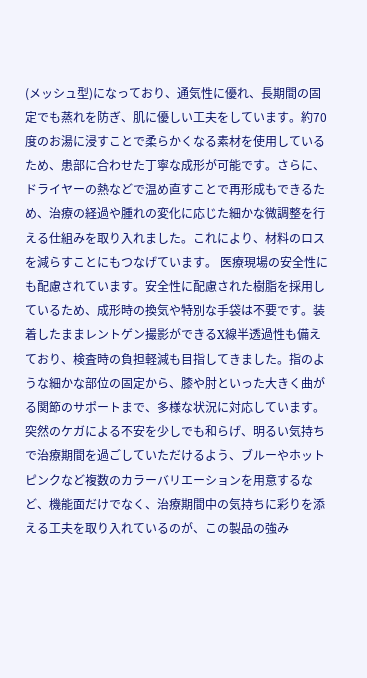(メッシュ型)になっており、通気性に優れ、長期間の固定でも蒸れを防ぎ、肌に優しい工夫をしています。約70度のお湯に浸すことで柔らかくなる素材を使用しているため、患部に合わせた丁寧な成形が可能です。さらに、ドライヤーの熱などで温め直すことで再形成もできるため、治療の経過や腫れの変化に応じた細かな微調整を行える仕組みを取り入れました。これにより、材料のロスを減らすことにもつなげています。 医療現場の安全性にも配慮されています。安全性に配慮された樹脂を採用しているため、成形時の換気や特別な手袋は不要です。装着したままレントゲン撮影ができるX線半透過性も備えており、検査時の負担軽減も目指してきました。指のような細かな部位の固定から、膝や肘といった大きく曲がる関節のサポートまで、多様な状況に対応しています。 突然のケガによる不安を少しでも和らげ、明るい気持ちで治療期間を過ごしていただけるよう、ブルーやホットピンクなど複数のカラーバリエーションを用意するなど、機能面だけでなく、治療期間中の気持ちに彩りを添える工夫を取り入れているのが、この製品の強み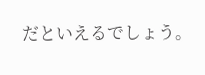だといえるでしょう。